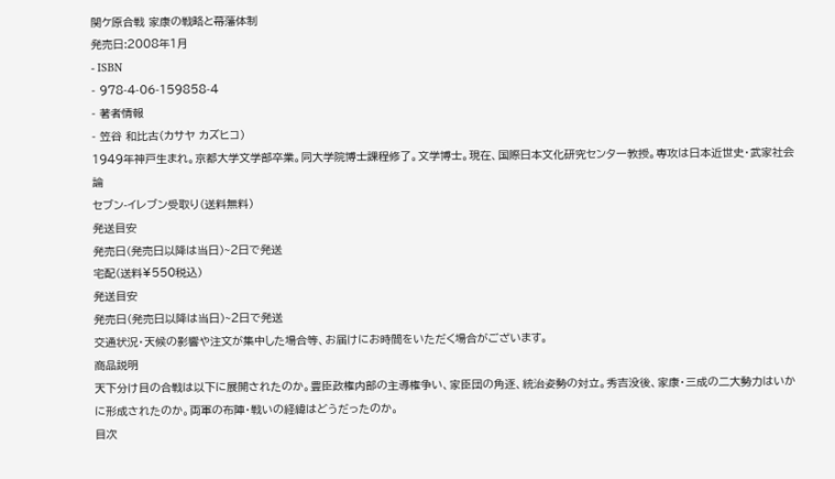関ケ原合戦 家康の戦略と幕藩体制
発売日:2008年1月
- ISBN
- 978-4-06-159858-4
- 著者情報
- 笠谷 和比古(カサヤ カズヒコ)
1949年神戸生まれ。京都大学文学部卒業。同大学院博士課程修了。文学博士。現在、国際日本文化研究センター教授。専攻は日本近世史・武家社会論
セブン-イレブン受取り(送料無料)
発送目安
発売日(発売日以降は当日)~2日で発送
宅配(送料¥550税込)
発送目安
発売日(発売日以降は当日)~2日で発送
交通状況・天候の影響や注文が集中した場合等、お届けにお時間をいただく場合がございます。
商品説明
天下分け目の合戦は以下に展開されたのか。豊臣政権内部の主導権争い、家臣団の角逐、統治姿勢の対立。秀吉没後、家康・三成の二大勢力はいかに形成されたのか。両軍の布陣・戦いの経緯はどうだったのか。
目次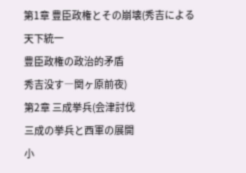第1章 豊臣政権とその崩壊(秀吉による天下統一
豊臣政権の政治的矛盾
秀吉没す―関ヶ原前夜)
第2章 三成挙兵(会津討伐
三成の挙兵と西軍の展開
小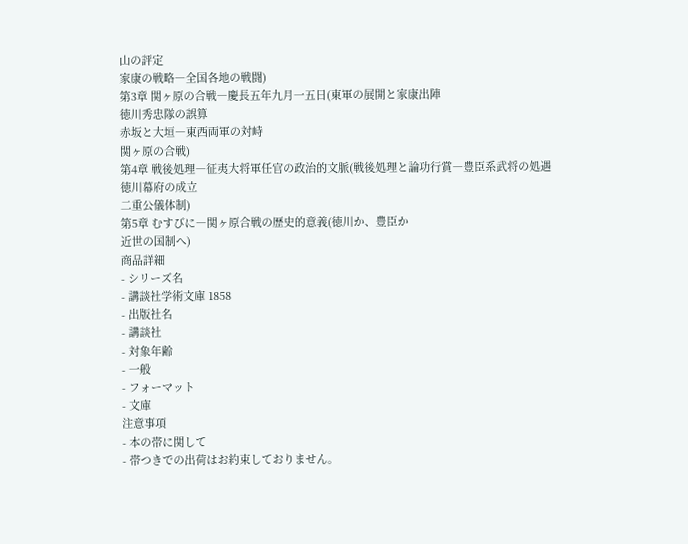山の評定
家康の戦略―全国各地の戦闘)
第3章 関ヶ原の合戦―慶長五年九月一五日(東軍の展開と家康出陣
徳川秀忠隊の誤算
赤坂と大垣―東西両軍の対峙
関ヶ原の合戦)
第4章 戦後処理―征夷大将軍任官の政治的文脈(戦後処理と論功行賞―豊臣系武将の処遇
徳川幕府の成立
二重公儀体制)
第5章 むすびに―関ヶ原合戦の歴史的意義(徳川か、豊臣か
近世の国制へ)
商品詳細
- シリーズ名
- 講談社学術文庫 1858
- 出版社名
- 講談社
- 対象年齢
- 一般
- フォーマット
- 文庫
注意事項
- 本の帯に関して
- 帯つきでの出荷はお約束しておりません。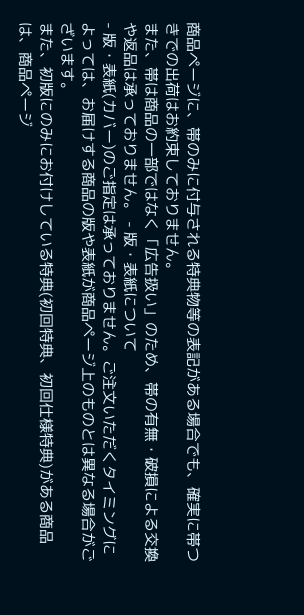商品ページに、帯のみに付与される特典物等の表記がある場合でも、確実に帯つきでの出荷はお約束しておりません。
また、帯は商品の一部ではなく「広告扱い」のため、帯の有無・破損による交換や返品は承っておりません。 - 版・表紙について
- 版・表紙(カバー)のご指定は承っておりません。ご注文いただくタイミングによっては、お届けする商品の版や表紙が商品ページ上のものとは異なる場合がございます。
また、初版にのみにお付けしている特典(初回特典、初回仕様特典)がある商品は、商品ページ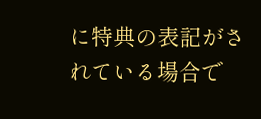に特典の表記がされている場合で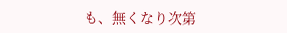も、無くなり次第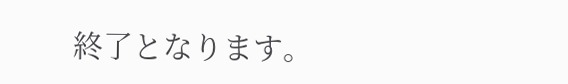終了となります。